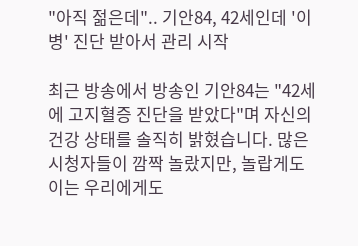"아직 젊은데".. 기안84, 42세인데 '이 병' 진단 받아서 관리 시작

최근 방송에서 방송인 기안84는 "42세에 고지혈증 진단을 받았다"며 자신의 건강 상태를 솔직히 밝혔습니다. 많은 시청자들이 깜짝 놀랐지만, 놀랍게도 이는 우리에게도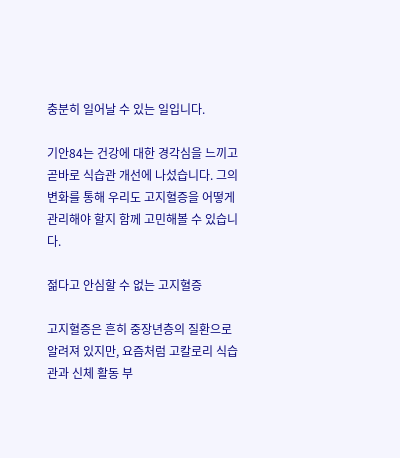충분히 일어날 수 있는 일입니다.

기안84는 건강에 대한 경각심을 느끼고 곧바로 식습관 개선에 나섰습니다. 그의 변화를 통해 우리도 고지혈증을 어떻게 관리해야 할지 함께 고민해볼 수 있습니다.

젊다고 안심할 수 없는 고지혈증

고지혈증은 흔히 중장년층의 질환으로 알려져 있지만, 요즘처럼 고칼로리 식습관과 신체 활동 부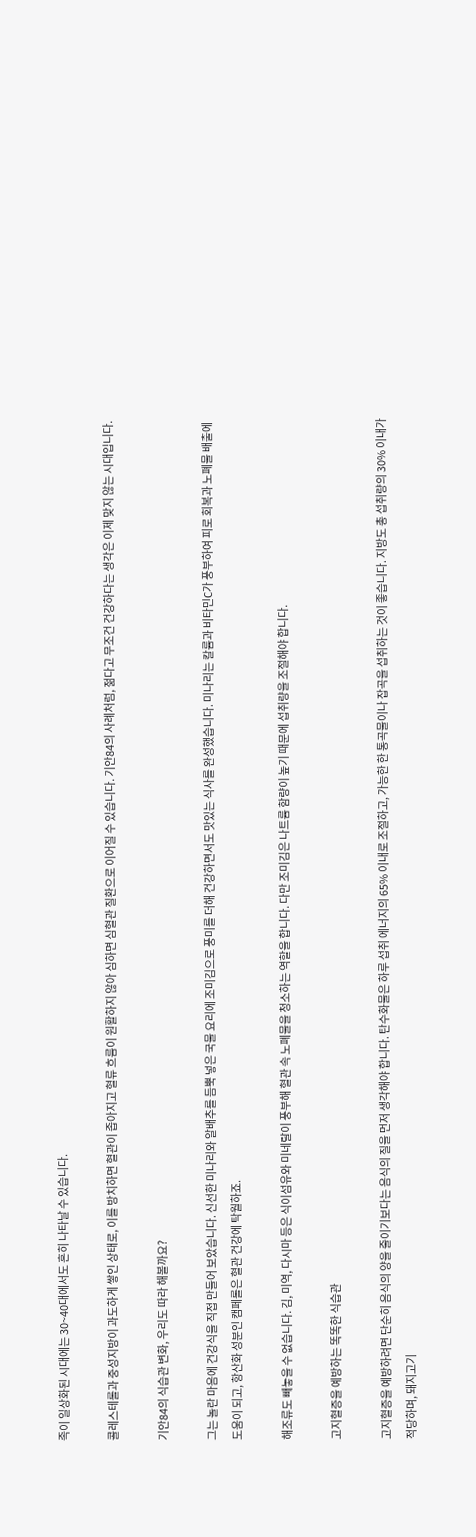족이 일상화된 시대에는 30~40대에서도 흔히 나타날 수 있습니다.

콜레스테롤과 중성지방이 과도하게 쌓인 상태로, 이를 방치하면 혈관이 좁아지고 혈류 흐름이 원활하지 않아 심하면 심혈관 질환으로 이어질 수 있습니다. 기안84의 사례처럼, 젊다고 무조건 건강하다는 생각은 이제 맞지 않는 시대입니다.

기안84의 식습관 변화, 우리도 따라 해볼까요?

그는 놀란 마음에 건강식을 직접 만들어 보았습니다. 신선한 미나리와 알배추를 듬뿍 넣은 국물 요리에 조미김으로 풍미를 더해 건강하면서도 맛있는 식사를 완성했습니다. 미나리는 칼륨과 비타민C가 풍부하여 피로 회복과 노폐물 배출에 도움이 되고, 항산화 성분인 캠페롤은 혈관 건강에 탁월하죠.

해조류도 빼놓을 수 없습니다. 김, 미역, 다시마 등은 식이섬유와 미네랄이 풍부해 혈관 속 노폐물을 청소하는 역할을 합니다. 다만 조미김은 나트륨 함량이 높기 때문에 섭취량을 조절해야 합니다.

고지혈증을 예방하는 똑똑한 식습관

고지혈증을 예방하려면 단순히 음식의 양을 줄이기보다는 음식의 질을 먼저 생각해야 합니다. 탄수화물은 하루 섭취 에너지의 65% 이내로 조절하고, 가능한 한 통곡물이나 잡곡을 섭취하는 것이 좋습니다. 지방도 총 섭취량의 30% 이내가 적당하며, 돼지고기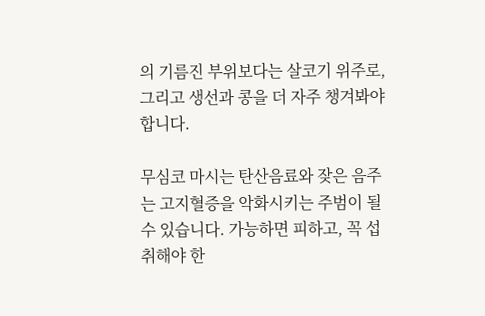의 기름진 부위보다는 살코기 위주로, 그리고 생선과 콩을 더 자주 챙겨봐야 합니다.

무심코 마시는 탄산음료와 잦은 음주는 고지혈증을 악화시키는 주범이 될 수 있습니다. 가능하면 피하고, 꼭 섭취해야 한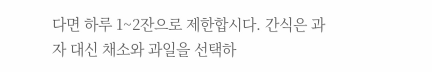다면 하루 1~2잔으로 제한합시다. 간식은 과자 대신 채소와 과일을 선택하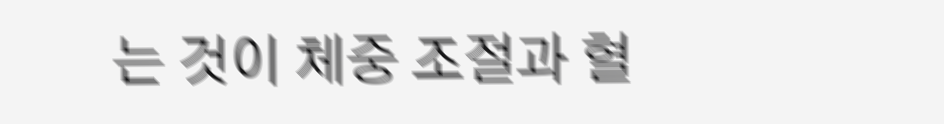는 것이 체중 조절과 혈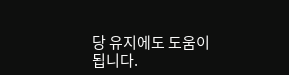당 유지에도 도움이 됩니다.